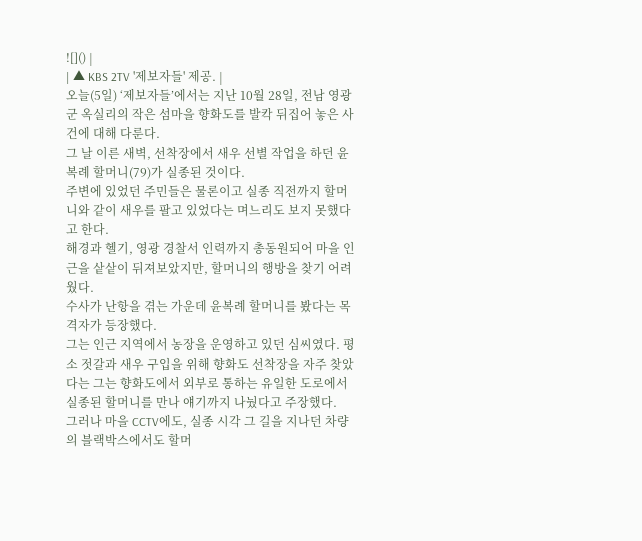![]() |
| ▲ KBS 2TV '제보자들' 제공. |
오늘(5일) ‘제보자들’에서는 지난 10월 28일, 전남 영광군 옥실리의 작은 섬마을 향화도를 발칵 뒤집어 놓은 사건에 대해 다룬다.
그 날 이른 새벽, 선착장에서 새우 선별 작업을 하던 윤복례 할머니(79)가 실종된 것이다.
주변에 있었던 주민들은 물론이고 실종 직전까지 할머니와 같이 새우를 팔고 있었다는 며느리도 보지 못했다고 한다.
해경과 헬기, 영광 경찰서 인력까지 총동원되어 마을 인근을 샅샅이 뒤져보았지만, 할머니의 행방을 찾기 어려웠다.
수사가 난항을 겪는 가운데 윤복례 할머니를 봤다는 목격자가 등장했다.
그는 인근 지역에서 농장을 운영하고 있던 심씨였다. 평소 젓갈과 새우 구입을 위해 향화도 선착장을 자주 찾았다는 그는 향화도에서 외부로 통하는 유일한 도로에서 실종된 할머니를 만나 얘기까지 나눴다고 주장했다.
그러나 마을 CCTV에도, 실종 시각 그 길을 지나던 차량의 블랙박스에서도 할머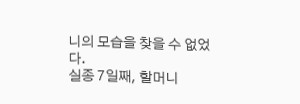니의 모습을 찾을 수 없었다.
실종 7일째, 할머니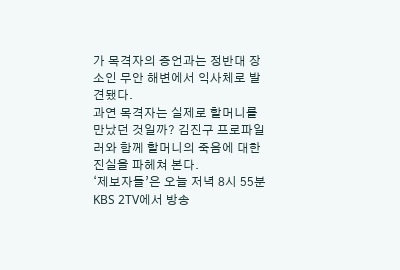가 목격자의 증언과는 정반대 장소인 무안 해변에서 익사체로 발견됐다.
과연 목격자는 실제로 할머니를 만났던 것일까? 김진구 프로파일러와 함께 할머니의 죽음에 대한 진실을 파헤쳐 본다.
‘제보자들’은 오늘 저녁 8시 55분 KBS 2TV에서 방송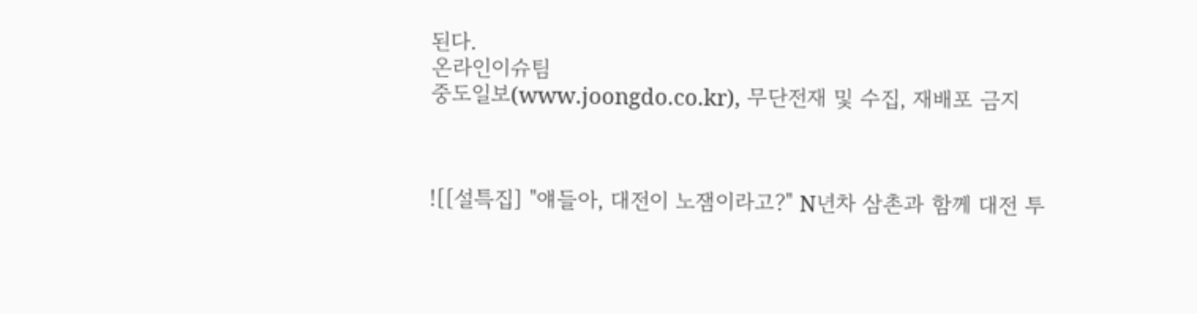된다.
온라인이슈팀
중도일보(www.joongdo.co.kr), 무단전재 및 수집, 재배포 금지



![[설특집] "얘들아, 대전이 노잼이라고?" N년차 삼촌과 함께 대전 투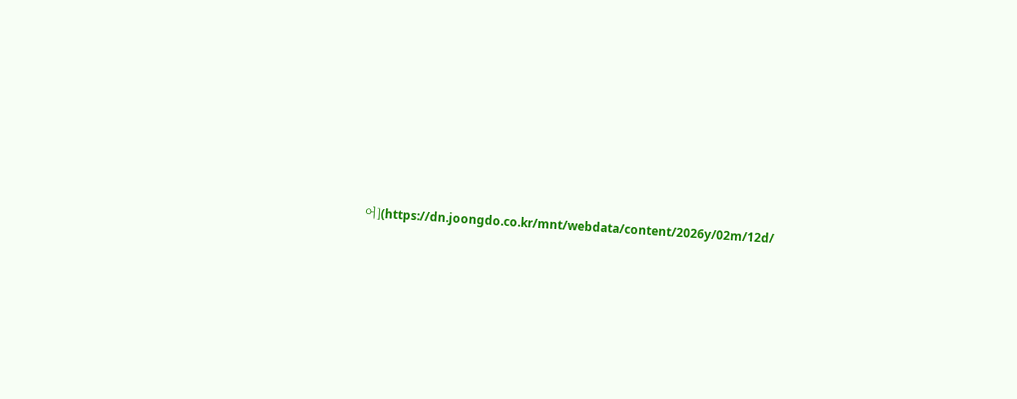어](https://dn.joongdo.co.kr/mnt/webdata/content/2026y/02m/12d/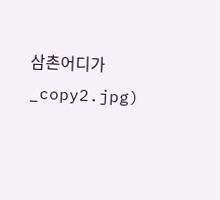삼촌어디가_copy2.jpg)